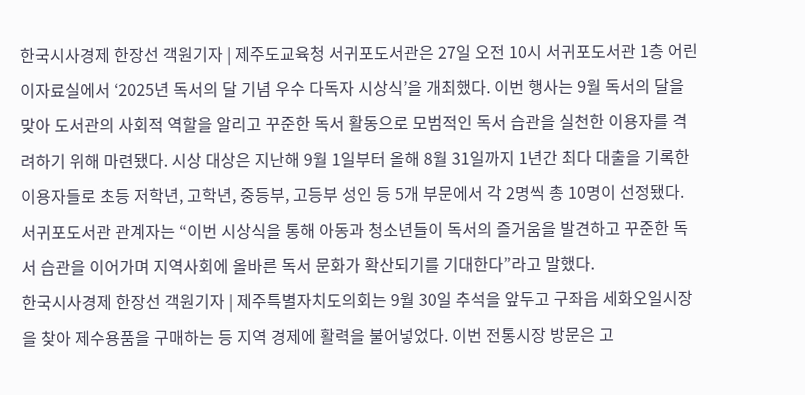한국시사경제 한장선 객원기자 | 제주도교육청 서귀포도서관은 27일 오전 10시 서귀포도서관 1층 어린이자료실에서 ‘2025년 독서의 달 기념 우수 다독자 시상식’을 개최했다. 이번 행사는 9월 독서의 달을 맞아 도서관의 사회적 역할을 알리고 꾸준한 독서 활동으로 모범적인 독서 습관을 실천한 이용자를 격려하기 위해 마련됐다. 시상 대상은 지난해 9월 1일부터 올해 8월 31일까지 1년간 최다 대출을 기록한 이용자들로 초등 저학년, 고학년, 중등부, 고등부 성인 등 5개 부문에서 각 2명씩 총 10명이 선정됐다. 서귀포도서관 관계자는 “이번 시상식을 통해 아동과 청소년들이 독서의 즐거움을 발견하고 꾸준한 독서 습관을 이어가며 지역사회에 올바른 독서 문화가 확산되기를 기대한다”라고 말했다.
한국시사경제 한장선 객원기자 | 제주특별자치도의회는 9월 30일 추석을 앞두고 구좌읍 세화오일시장을 찾아 제수용품을 구매하는 등 지역 경제에 활력을 불어넣었다. 이번 전통시장 방문은 고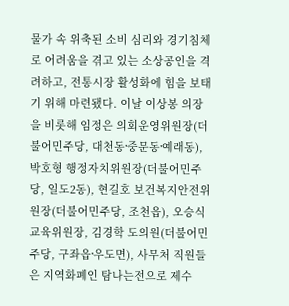물가 속 위축된 소비 심리와 경기침체로 어려움을 겪고 있는 소상공인을 격려하고, 전통시장 활성화에 힘을 보태기 위해 마련됐다. 이날 이상봉 의장을 비롯해 임정은 의회운영위원장(더불어민주당, 대천동ˑ중문동ˑ예래동), 박호형 행정자치위원장(더불어민주당, 일도2동), 현길호 보건복지안전위원장(더불어민주당, 조천읍), 오승식 교육위원장, 김경학 도의원(더불어민주당, 구좌읍ˑ우도면), 사무처 직원들은 지역화폐인 탐나는전으로 제수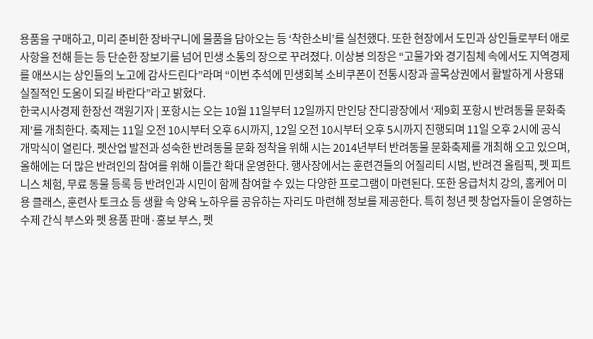용품을 구매하고, 미리 준비한 장바구니에 물품을 담아오는 등 ‘착한소비’를 실천했다. 또한 현장에서 도민과 상인들로부터 애로사항을 전해 듣는 등 단순한 장보기를 넘어 민생 소통의 장으로 꾸려졌다. 이상봉 의장은 “고물가와 경기침체 속에서도 지역경제를 애쓰시는 상인들의 노고에 감사드린다”라며 “이번 추석에 민생회복 소비쿠폰이 전통시장과 골목상권에서 활발하게 사용돼 실질적인 도움이 되길 바란다”라고 밝혔다.
한국시사경제 한장선 객원기자 | 포항시는 오는 10월 11일부터 12일까지 만인당 잔디광장에서 ‘제9회 포항시 반려동물 문화축제’를 개최한다. 축제는 11일 오전 10시부터 오후 6시까지, 12일 오전 10시부터 오후 5시까지 진행되며 11일 오후 2시에 공식 개막식이 열린다. 펫산업 발전과 성숙한 반려동물 문화 정착을 위해 시는 2014년부터 반려동물 문화축제를 개최해 오고 있으며, 올해에는 더 많은 반려인의 참여를 위해 이틀간 확대 운영한다. 행사장에서는 훈련견들의 어질리티 시범, 반려견 올림픽, 펫 피트니스 체험, 무료 동물 등록 등 반려인과 시민이 함께 참여할 수 있는 다양한 프로그램이 마련된다. 또한 응급처치 강의, 홈케어 미용 클래스, 훈련사 토크쇼 등 생활 속 양육 노하우를 공유하는 자리도 마련해 정보를 제공한다. 특히 청년 펫 창업자들이 운영하는 수제 간식 부스와 펫 용품 판매·홍보 부스, 펫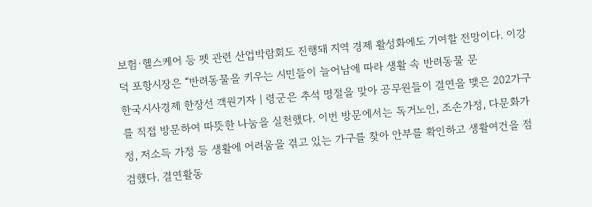보험·헬스케어 등 펫 관련 산업박람회도 진행돼 지역 경제 활성화에도 기여할 전망이다. 이강덕 포항시장은 “반려동물을 키우는 시민들이 늘어남에 따라 생활 속 반려동물 문
한국시사경제 한장선 객원기자 | 령군은 추석 명절을 맞아 공무원들이 결연을 맺은 202가구를 직접 방문하여 따뜻한 나눔을 실천했다. 이번 방문에서는 독거노인, 조손가정, 다문화가정, 저소득 가정 등 생활에 어려움을 겪고 있는 가구를 찾아 안부를 확인하고 생활여건을 점검했다. 결연활동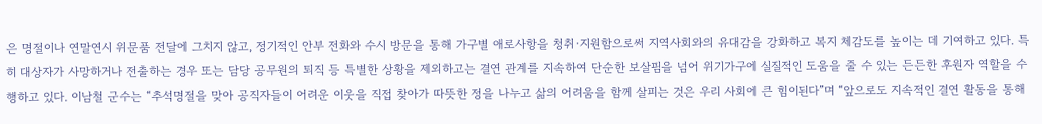은 명절이나 연말연시 위문품 전달에 그치지 않고, 정기적인 안부 전화와 수시 방문을 통해 가구별 애로사항을 청취·지원함으로써 지역사회와의 유대감을 강화하고 복지 체감도를 높이는 데 기여하고 있다. 특히 대상자가 사망하거나 전출하는 경우 또는 담당 공무원의 퇴직 등 특별한 상황을 제외하고는 결연 관계를 지속하여 단순한 보살핌을 넘어 위기가구에 실질적인 도움을 줄 수 있는 든든한 후원자 역할을 수행하고 있다. 이남철 군수는 “추석명절을 맞아 공직자들이 어려운 이웃을 직접 찾아가 따뜻한 정을 나누고 삶의 어려움을 함께 살피는 것은 우리 사회에 큰 힘이된다”며 “앞으로도 지속적인 결연 활동을 통해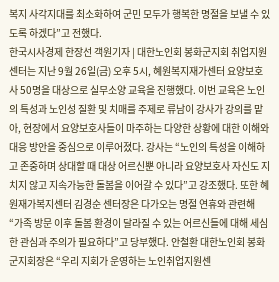복지 사각지대를 최소화하여 군민 모두가 행복한 명절을 보낼 수 있도록 하겠다”고 전했다.
한국시사경제 한장선 객원기자 | 대한노인회 봉화군지회 취업지원센터는 지난 9월 26일(금) 오후 5시, 혜원복지재가센터 요양보호사 50명을 대상으로 실무소양 교육을 진행했다. 이번 교육은 노인의 특성과 노인성 질환 및 치매를 주제로 류남이 강사가 강의를 맡아, 현장에서 요양보호사들이 마주하는 다양한 상황에 대한 이해와 대응 방안을 중심으로 이루어졌다. 강사는 “노인의 특성을 이해하고 존중하며 상대할 때 대상 어르신뿐 아니라 요양보호사 자신도 지치지 않고 지속가능한 돌봄을 이어갈 수 있다”고 강조했다. 또한 혜원재가복지센터 김경순 센터장은 다가오는 명절 연휴와 관련해 “가족 방문 이후 돌봄 환경이 달라질 수 있는 어르신들에 대해 세심한 관심과 주의가 필요하다”고 당부했다. 안철환 대한노인회 봉화군지회장은 “우리 지회가 운영하는 노인취업지원센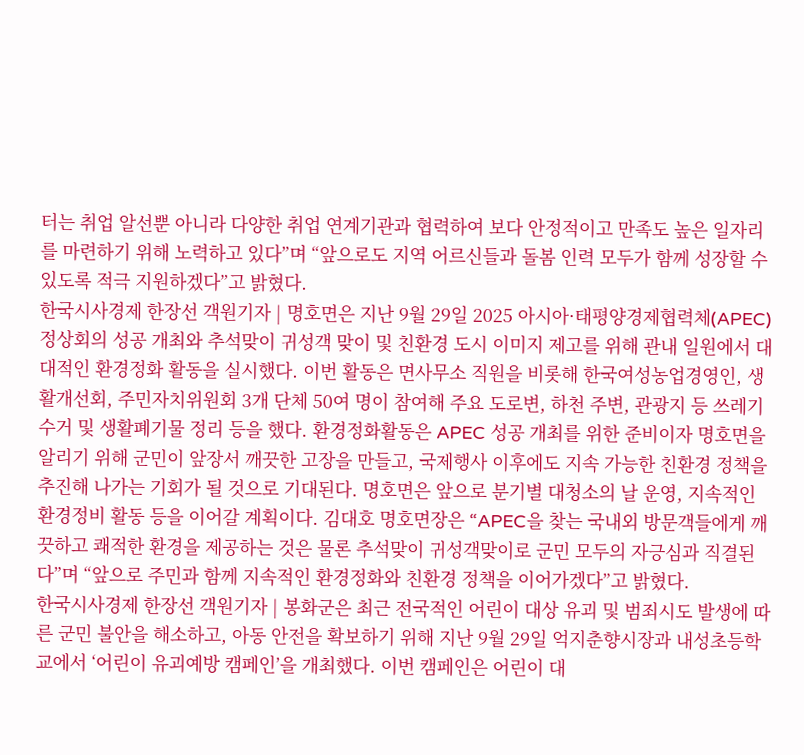터는 취업 알선뿐 아니라 다양한 취업 연계기관과 협력하여 보다 안정적이고 만족도 높은 일자리를 마련하기 위해 노력하고 있다”며 “앞으로도 지역 어르신들과 돌봄 인력 모두가 함께 성장할 수 있도록 적극 지원하겠다”고 밝혔다.
한국시사경제 한장선 객원기자 | 명호면은 지난 9월 29일 2025 아시아·태평양경제협력체(APEC) 정상회의 성공 개최와 추석맞이 귀성객 맞이 및 친환경 도시 이미지 제고를 위해 관내 일원에서 대대적인 환경정화 활동을 실시했다. 이번 활동은 면사무소 직원을 비롯해 한국여성농업경영인, 생활개선회, 주민자치위원회 3개 단체 50여 명이 참여해 주요 도로변, 하천 주변, 관광지 등 쓰레기 수거 및 생활폐기물 정리 등을 했다. 환경정화활동은 APEC 성공 개최를 위한 준비이자 명호면을 알리기 위해 군민이 앞장서 깨끗한 고장을 만들고, 국제행사 이후에도 지속 가능한 친환경 정책을 추진해 나가는 기회가 될 것으로 기대된다. 명호면은 앞으로 분기별 대청소의 날 운영, 지속적인 환경정비 활동 등을 이어갈 계획이다. 김대호 명호면장은 “APEC을 찾는 국내외 방문객들에게 깨끗하고 쾌적한 환경을 제공하는 것은 물론 추석맞이 귀성객맞이로 군민 모두의 자긍심과 직결된다”며 “앞으로 주민과 함께 지속적인 환경정화와 친환경 정책을 이어가겠다”고 밝혔다.
한국시사경제 한장선 객원기자 | 봉화군은 최근 전국적인 어린이 대상 유괴 및 범죄시도 발생에 따른 군민 불안을 해소하고, 아동 안전을 확보하기 위해 지난 9월 29일 억지춘향시장과 내성초등학교에서 ‘어린이 유괴예방 캠페인’을 개최했다. 이번 캠페인은 어린이 대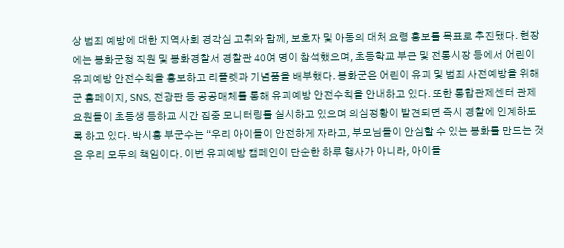상 범죄 예방에 대한 지역사회 경각심 고취와 함께, 보호자 및 아동의 대처 요령 홍보를 목표로 추진됐다. 현장에는 봉화군청 직원 및 봉화경찰서 경찰관 40여 명이 참석했으며, 초등학교 부근 및 전통시장 등에서 어린이 유괴예방 안전수칙을 홍보하고 리플렛과 기념품을 배부했다. 봉화군은 어린이 유괴 및 범죄 사전예방을 위해 군 홈페이지, SNS, 전광판 등 공공매체를 통해 유괴예방 안전수칙을 안내하고 있다. 또한 통합관제센터 관제요원들이 초등생 등하교 시간 집중 모니터링를 실시하고 있으며 의심정황이 발견되면 즉시 경찰에 인계하도록 하고 있다. 박시홍 부군수는 “우리 아이들이 안전하게 자라고, 부모님들이 안심할 수 있는 봉화를 만드는 것은 우리 모두의 책임이다. 이번 유괴예방 캠페인이 단순한 하루 행사가 아니라, 아이들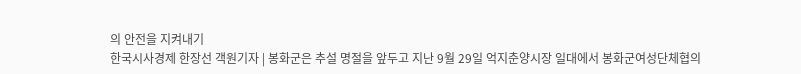의 안전을 지켜내기
한국시사경제 한장선 객원기자 | 봉화군은 추설 명절을 앞두고 지난 9월 29일 억지춘양시장 일대에서 봉화군여성단체협의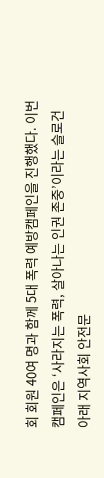회 회원 40여 명과 함께 5대 폭력 예방캠페인을 진행했다. 이번 캠페인은 ‘사라지는 폭력, 살아나는 인권 존중’이라는 슬로건 아래 지역사회 안전문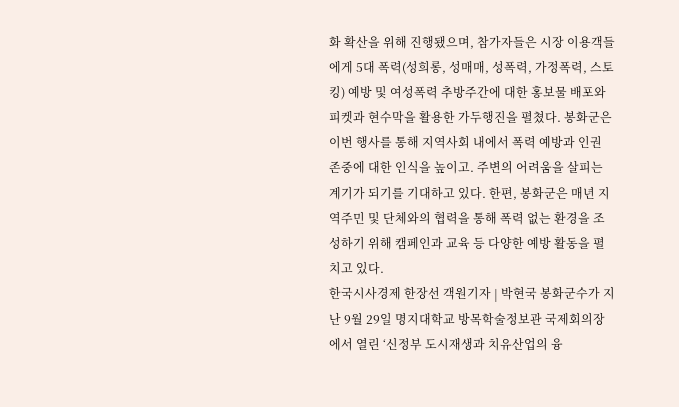화 확산을 위해 진행됐으며, 참가자들은 시장 이용객들에게 5대 폭력(성희롱, 성매매, 성폭력, 가정폭력, 스토킹) 예방 및 여성폭력 추방주간에 대한 홍보물 배포와 피켓과 현수막을 활용한 가두행진을 펼쳤다. 봉화군은 이번 행사를 통해 지역사회 내에서 폭력 예방과 인권 존중에 대한 인식을 높이고. 주변의 어려움을 살피는 계기가 되기를 기대하고 있다. 한편, 봉화군은 매년 지역주민 및 단체와의 협력을 통해 폭력 없는 환경을 조성하기 위해 캠페인과 교육 등 다양한 예방 활동을 펼치고 있다.
한국시사경제 한장선 객원기자 | 박현국 봉화군수가 지난 9월 29일 명지대학교 방목학술정보관 국제회의장에서 열린 ‘신정부 도시재생과 치유산업의 융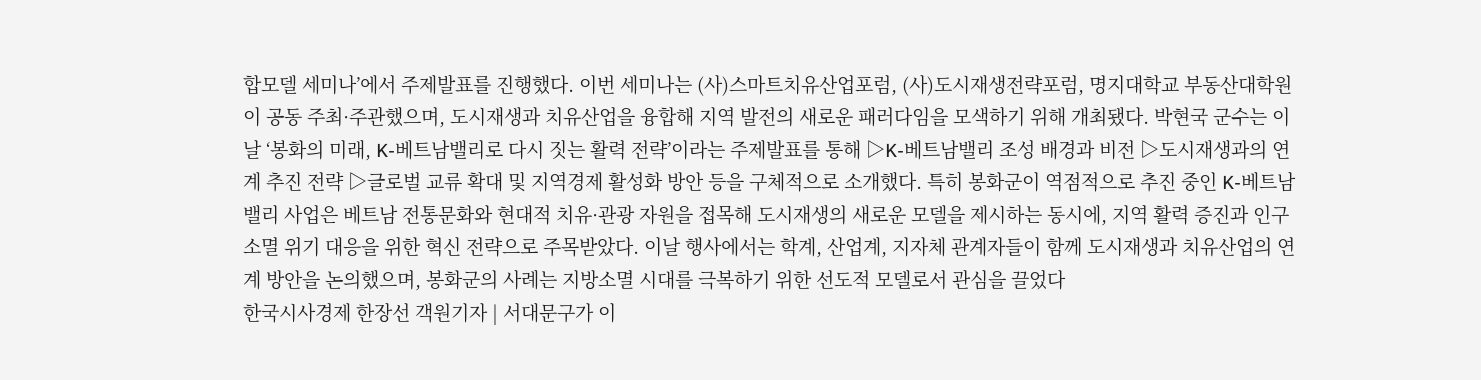합모델 세미나’에서 주제발표를 진행했다. 이번 세미나는 (사)스마트치유산업포럼, (사)도시재생전략포럼, 명지대학교 부동산대학원이 공동 주최·주관했으며, 도시재생과 치유산업을 융합해 지역 발전의 새로운 패러다임을 모색하기 위해 개최됐다. 박현국 군수는 이날 ‘봉화의 미래, K-베트남밸리로 다시 짓는 활력 전략’이라는 주제발표를 통해 ▷K-베트남밸리 조성 배경과 비전 ▷도시재생과의 연계 추진 전략 ▷글로벌 교류 확대 및 지역경제 활성화 방안 등을 구체적으로 소개했다. 특히 봉화군이 역점적으로 추진 중인 K-베트남밸리 사업은 베트남 전통문화와 현대적 치유·관광 자원을 접목해 도시재생의 새로운 모델을 제시하는 동시에, 지역 활력 증진과 인구소멸 위기 대응을 위한 혁신 전략으로 주목받았다. 이날 행사에서는 학계, 산업계, 지자체 관계자들이 함께 도시재생과 치유산업의 연계 방안을 논의했으며, 봉화군의 사례는 지방소멸 시대를 극복하기 위한 선도적 모델로서 관심을 끌었다
한국시사경제 한장선 객원기자 | 서대문구가 이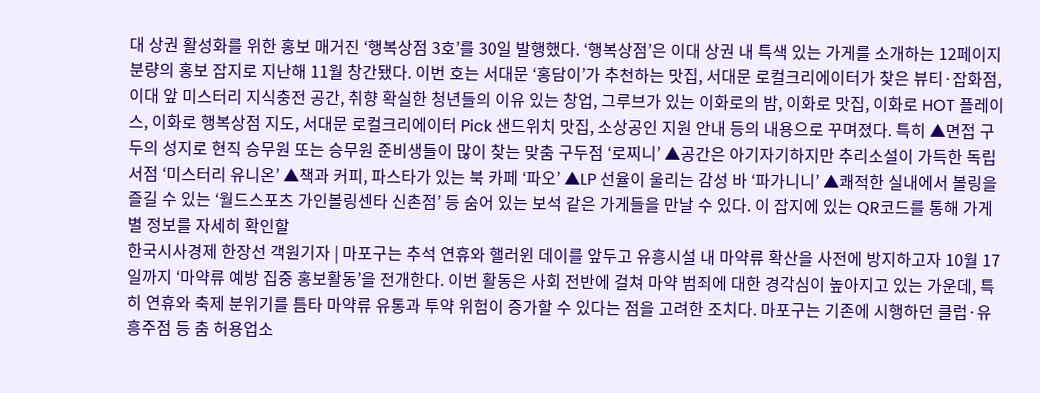대 상권 활성화를 위한 홍보 매거진 ‘행복상점 3호’를 30일 발행했다. ‘행복상점’은 이대 상권 내 특색 있는 가게를 소개하는 12페이지 분량의 홍보 잡지로 지난해 11월 창간됐다. 이번 호는 서대문 ‘홍담이’가 추천하는 맛집, 서대문 로컬크리에이터가 찾은 뷰티·잡화점, 이대 앞 미스터리 지식충전 공간, 취향 확실한 청년들의 이유 있는 창업, 그루브가 있는 이화로의 밤, 이화로 맛집, 이화로 HOT 플레이스, 이화로 행복상점 지도, 서대문 로컬크리에이터 Pick 샌드위치 맛집, 소상공인 지원 안내 등의 내용으로 꾸며졌다. 특히 ▲면접 구두의 성지로 현직 승무원 또는 승무원 준비생들이 많이 찾는 맞춤 구두점 ‘로찌니’ ▲공간은 아기자기하지만 추리소설이 가득한 독립서점 ‘미스터리 유니온’ ▲책과 커피, 파스타가 있는 북 카페 ‘파오’ ▲LP 선율이 울리는 감성 바 ‘파가니니’ ▲쾌적한 실내에서 볼링을 즐길 수 있는 ‘월드스포츠 가인볼링센타 신촌점’ 등 숨어 있는 보석 같은 가게들을 만날 수 있다. 이 잡지에 있는 QR코드를 통해 가게별 정보를 자세히 확인할
한국시사경제 한장선 객원기자 | 마포구는 추석 연휴와 핼러윈 데이를 앞두고 유흥시설 내 마약류 확산을 사전에 방지하고자 10월 17일까지 ‘마약류 예방 집중 홍보활동’을 전개한다. 이번 활동은 사회 전반에 걸쳐 마약 범죄에 대한 경각심이 높아지고 있는 가운데, 특히 연휴와 축제 분위기를 틈타 마약류 유통과 투약 위험이 증가할 수 있다는 점을 고려한 조치다. 마포구는 기존에 시행하던 클럽·유흥주점 등 춤 허용업소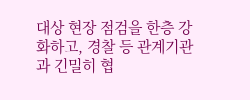대상 현장 점검을 한층 강화하고, 경찰 등 관계기관과 긴밀히 협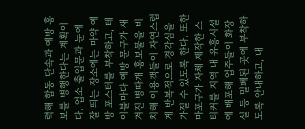력해 합동 단속과 예방 홍보를 병행한다는 계획이다. 업소 출입문과 눈에 잘 띄는 장소에는 마약 예방 포스터를 부착하고, 테이블마다 예방 문구가 새겨진 병따개 홍보물을 비치해 이용객들이 자연스럽게 반복적으로 경각심을 가질 수 있도록 한다. 또한 마포구가 자체 제작한 스티커를 지역 내 유흥시설에 배포해 업주들이 화장실 등 밀폐된 곳에 부착하도록 안내하고, 내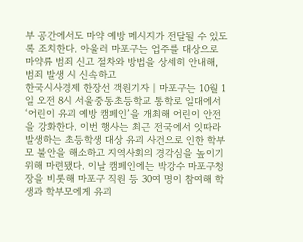부 공간에서도 마약 예방 메시지가 전달될 수 있도록 조치한다. 아울러 마포구는 업주를 대상으로 마약류 범죄 신고 절차와 방법을 상세히 안내해, 범죄 발생 시 신속하고
한국시사경제 한장선 객원기자 | 마포구는 10월 1일 오전 8시 서울중동초등학교 통학로 일대에서 ‘어린이 유괴 예방 캠페인’을 개최해 어린이 안전을 강화한다. 이번 행사는 최근 전국에서 잇따라 발생하는 초등학생 대상 유괴 사건으로 인한 학부모 불안을 해소하고 지역사회의 경각심을 높이기 위해 마련됐다. 이날 캠페인에는 박강수 마포구청장을 비롯해 마포구 직원 등 30여 명이 참여해 학생과 학부모에게 유괴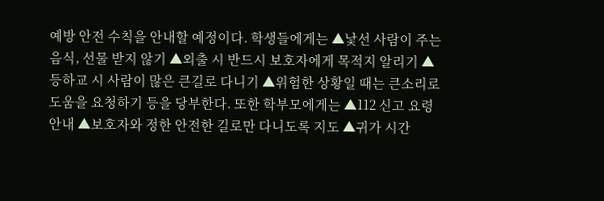예방 안전 수칙을 안내할 예정이다. 학생들에게는 ▲낯선 사람이 주는 음식, 선물 받지 않기 ▲외출 시 반드시 보호자에게 목적지 알리기 ▲등하교 시 사람이 많은 큰길로 다니기 ▲위험한 상황일 때는 큰소리로 도움을 요청하기 등을 당부한다. 또한 학부모에게는 ▲112 신고 요령 안내 ▲보호자와 정한 안전한 길로만 다니도록 지도 ▲귀가 시간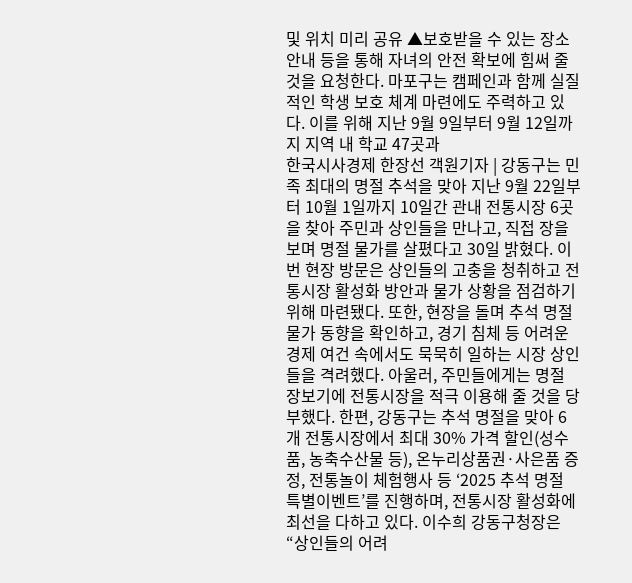및 위치 미리 공유 ▲보호받을 수 있는 장소 안내 등을 통해 자녀의 안전 확보에 힘써 줄 것을 요청한다. 마포구는 캠페인과 함께 실질적인 학생 보호 체계 마련에도 주력하고 있다. 이를 위해 지난 9월 9일부터 9월 12일까지 지역 내 학교 47곳과
한국시사경제 한장선 객원기자 | 강동구는 민족 최대의 명절 추석을 맞아 지난 9월 22일부터 10월 1일까지 10일간 관내 전통시장 6곳을 찾아 주민과 상인들을 만나고, 직접 장을 보며 명절 물가를 살폈다고 30일 밝혔다. 이번 현장 방문은 상인들의 고충을 청취하고 전통시장 활성화 방안과 물가 상황을 점검하기 위해 마련됐다. 또한, 현장을 돌며 추석 명절 물가 동향을 확인하고, 경기 침체 등 어려운 경제 여건 속에서도 묵묵히 일하는 시장 상인들을 격려했다. 아울러, 주민들에게는 명절 장보기에 전통시장을 적극 이용해 줄 것을 당부했다. 한편, 강동구는 추석 명절을 맞아 6개 전통시장에서 최대 30% 가격 할인(성수품, 농축수산물 등), 온누리상품권·사은품 증정, 전통놀이 체험행사 등 ‘2025 추석 명절 특별이벤트’를 진행하며, 전통시장 활성화에 최선을 다하고 있다. 이수희 강동구청장은 “상인들의 어려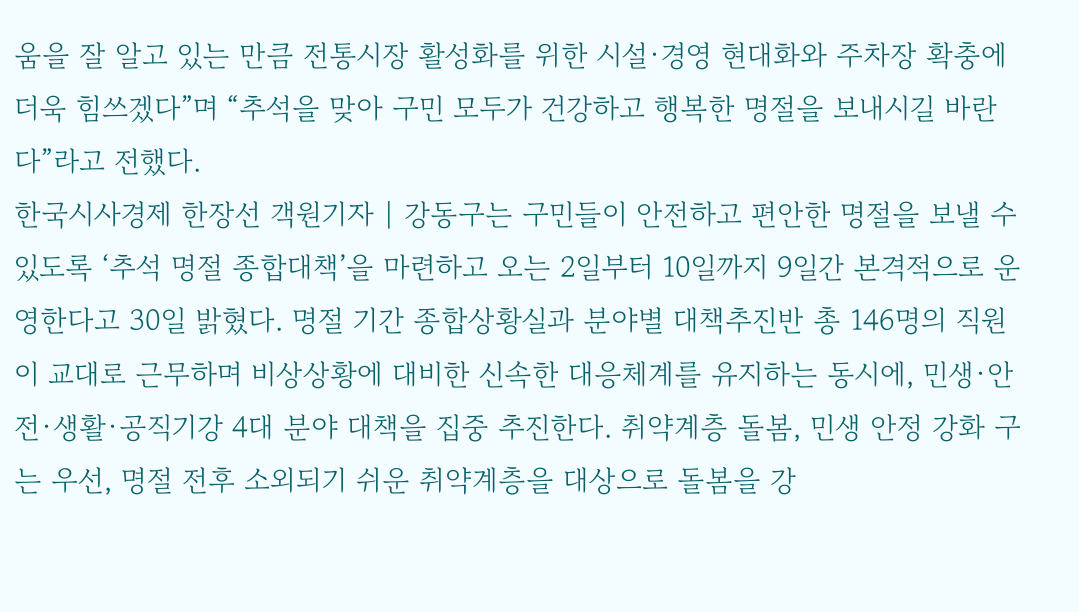움을 잘 알고 있는 만큼 전통시장 활성화를 위한 시설·경영 현대화와 주차장 확충에 더욱 힘쓰겠다”며 “추석을 맞아 구민 모두가 건강하고 행복한 명절을 보내시길 바란다”라고 전했다.
한국시사경제 한장선 객원기자 | 강동구는 구민들이 안전하고 편안한 명절을 보낼 수 있도록 ‘추석 명절 종합대책’을 마련하고 오는 2일부터 10일까지 9일간 본격적으로 운영한다고 30일 밝혔다. 명절 기간 종합상황실과 분야별 대책추진반 총 146명의 직원이 교대로 근무하며 비상상황에 대비한 신속한 대응체계를 유지하는 동시에, 민생·안전·생활·공직기강 4대 분야 대책을 집중 추진한다. 취약계층 돌봄, 민생 안정 강화 구는 우선, 명절 전후 소외되기 쉬운 취약계층을 대상으로 돌봄을 강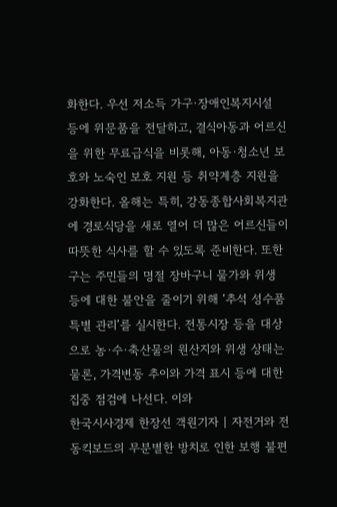화한다. 우선 저소득 가구·장애인복지시설 등에 위문품을 전달하고, 결식아동과 어르신을 위한 무료급식을 비롯해, 아동·청소년 보호와 노숙인 보호 지원 등 취약계층 지원을 강화한다. 올해는 특히, 강동종합사회복지관에 경로식당을 새로 열어 더 많은 어르신들이 따뜻한 식사를 할 수 있도록 준비한다. 또한 구는 주민들의 명절 장바구니 물가와 위생 등에 대한 불안을 줄이기 위해 ‘추석 성수품 특별 관리’를 실시한다. 전통시장 등을 대상으로 농·수·축산물의 원산지와 위생 상태는 물론, 가격변동 추이와 가격 표시 등에 대한 집중 점검에 나선다. 이와
한국시사경제 한장선 객원기자 | 자전거와 전동킥보드의 무분별한 방치로 인한 보행 불편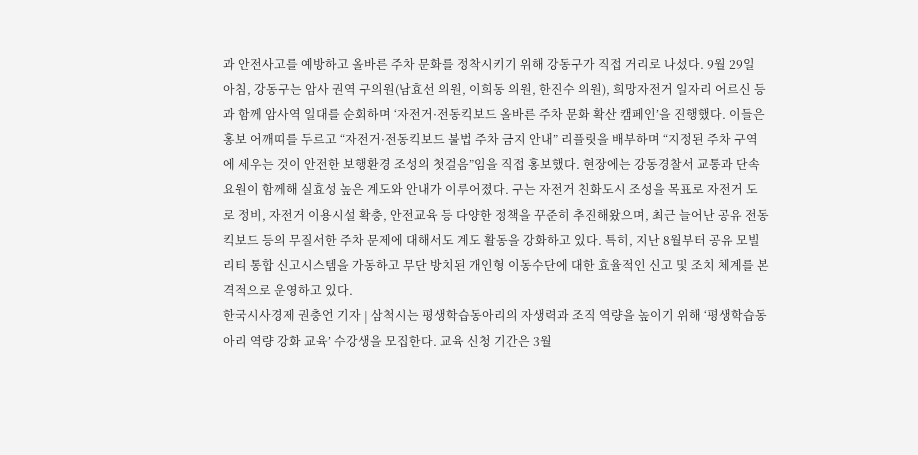과 안전사고를 예방하고 올바른 주차 문화를 정착시키기 위해 강동구가 직접 거리로 나섰다. 9월 29일 아침, 강동구는 암사 권역 구의원(남효선 의원, 이희동 의원, 한진수 의원), 희망자전거 일자리 어르신 등과 함께 암사역 일대를 순회하며 ‘자전거·전동킥보드 올바른 주차 문화 확산 캠페인’을 진행했다. 이들은 홍보 어깨띠를 두르고 “자전거·전동킥보드 불법 주차 금지 안내” 리플릿을 배부하며 “지정된 주차 구역에 세우는 것이 안전한 보행환경 조성의 첫걸음”임을 직접 홍보했다. 현장에는 강동경찰서 교통과 단속 요원이 함께해 실효성 높은 계도와 안내가 이루어졌다. 구는 자전거 친화도시 조성을 목표로 자전거 도로 정비, 자전거 이용시설 확충, 안전교육 등 다양한 정책을 꾸준히 추진해왔으며, 최근 늘어난 공유 전동킥보드 등의 무질서한 주차 문제에 대해서도 계도 활동을 강화하고 있다. 특히, 지난 8월부터 공유 모빌리티 통합 신고시스템을 가동하고 무단 방치된 개인형 이동수단에 대한 효율적인 신고 및 조치 체계를 본격적으로 운영하고 있다.
한국시사경제 권충언 기자 | 삼척시는 평생학습동아리의 자생력과 조직 역량을 높이기 위해 ‘평생학습동아리 역량 강화 교육’ 수강생을 모집한다. 교육 신청 기간은 3월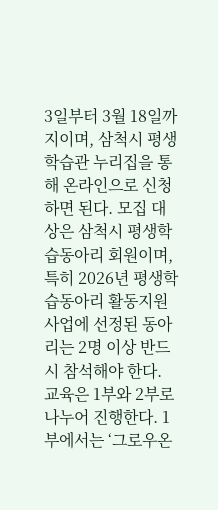3일부터 3월 18일까지이며, 삼척시 평생학습관 누리집을 통해 온라인으로 신청하면 된다. 모집 대상은 삼척시 평생학습동아리 회원이며, 특히 2026년 평생학습동아리 활동지원사업에 선정된 동아리는 2명 이상 반드시 참석해야 한다. 교육은 1부와 2부로 나누어 진행한다. 1부에서는 ‘그로우온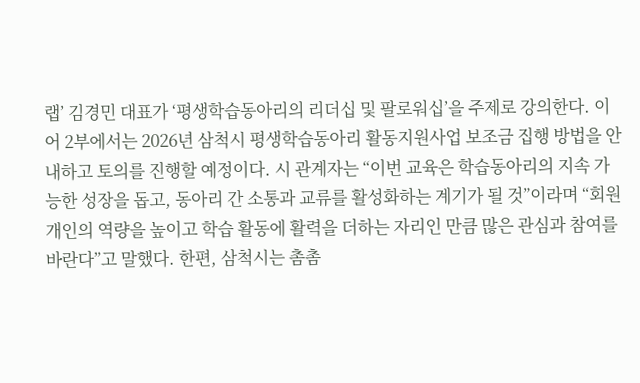랩’ 김경민 대표가 ‘평생학습동아리의 리더십 및 팔로워십’을 주제로 강의한다. 이어 2부에서는 2026년 삼척시 평생학습동아리 활동지원사업 보조금 집행 방법을 안내하고 토의를 진행할 예정이다. 시 관계자는 “이번 교육은 학습동아리의 지속 가능한 성장을 돕고, 동아리 간 소통과 교류를 활성화하는 계기가 될 것”이라며 “회원 개인의 역량을 높이고 학습 활동에 활력을 더하는 자리인 만큼 많은 관심과 참여를 바란다”고 말했다. 한편, 삼척시는 촘촘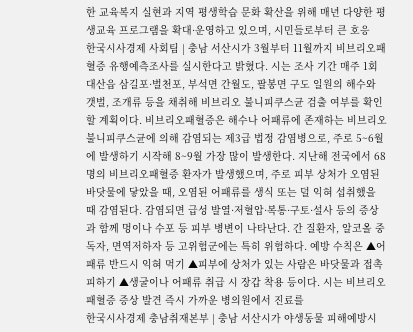한 교육복지 실현과 지역 평생학습 문화 확산을 위해 매년 다양한 평생교육 프로그램을 확대·운영하고 있으며, 시민들로부터 큰 호응
한국시사경제 사회팀 | 충남 서산시가 3월부터 11월까지 비브리오패혈증 유행예측조사를 실시한다고 밝혔다. 시는 조사 기간 매주 1회 대산읍 삼길포·벌천포, 부석면 간월도, 팔봉면 구도 일원의 해수와 갯벌, 조개류 등을 채취해 비브리오 불니피쿠스균 검출 여부를 확인할 계획이다. 비브리오패혈증은 해수나 어패류에 존재하는 비브리오 불니피쿠스균에 의해 감염되는 제3급 법정 감염병으로, 주로 5~6월에 발생하기 시작해 8~9월 가장 많이 발생한다. 지난해 전국에서 68명의 비브리오패혈증 환자가 발생했으며, 주로 피부 상처가 오염된 바닷물에 닿았을 때, 오염된 어패류를 생식 또는 덜 익혀 섭취했을 때 감염된다. 감염되면 급성 발열·저혈압·복통·구토·설사 등의 증상과 함께 멍이나 수포 등 피부 병변이 나타난다. 간 질환자, 알코올 중독자, 면역저하자 등 고위험군에는 특히 위험하다. 예방 수칙은 ▲어패류 반드시 익혀 먹기 ▲피부에 상처가 있는 사람은 바닷물과 접촉 피하기 ▲생굴이나 어패류 취급 시 장갑 착용 등이다. 시는 비브리오패혈증 증상 발견 즉시 가까운 병의원에서 진료를
한국시사경제 충남취재본부 | 충남 서산시가 야생동물 피해예방시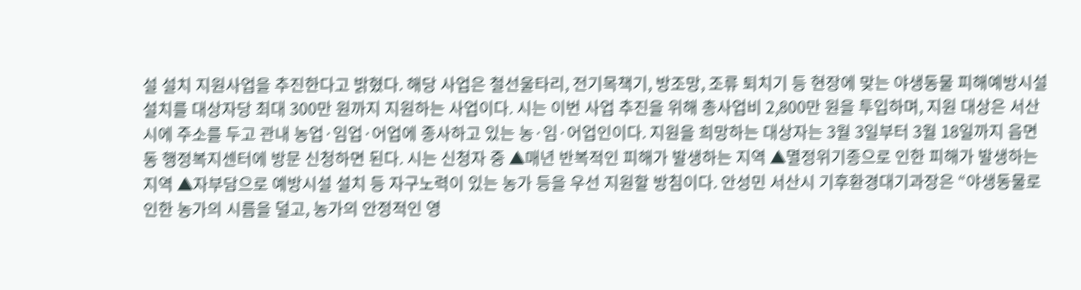설 설치 지원사업을 추진한다고 밝혔다. 해당 사업은 철선울타리, 전기목책기, 방조망, 조류 퇴치기 등 현장에 맞는 야생동물 피해예방시설 설치를 대상자당 최대 300만 원까지 지원하는 사업이다. 시는 이번 사업 추진을 위해 총사업비 2,800만 원을 투입하며, 지원 대상은 서산시에 주소를 두고 관내 농업·임업·어업에 종사하고 있는 농·임·어업인이다. 지원을 희망하는 대상자는 3월 3일부터 3월 18일까지 읍면동 행정복지센터에 방문 신청하면 된다. 시는 신청자 중 ▲매년 반복적인 피해가 발생하는 지역 ▲멸정위기종으로 인한 피해가 발생하는 지역 ▲자부담으로 예방시설 설치 등 자구노력이 있는 농가 등을 우선 지원할 방침이다. 안성민 서산시 기후환경대기과장은 “야생동물로 인한 농가의 시름을 덜고, 농가의 안정적인 영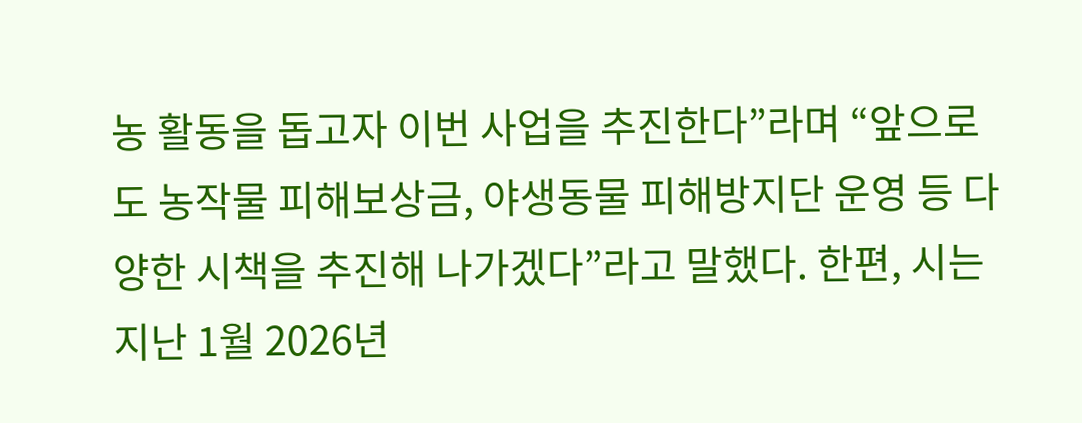농 활동을 돕고자 이번 사업을 추진한다”라며 “앞으로도 농작물 피해보상금, 야생동물 피해방지단 운영 등 다양한 시책을 추진해 나가겠다”라고 말했다. 한편, 시는 지난 1월 2026년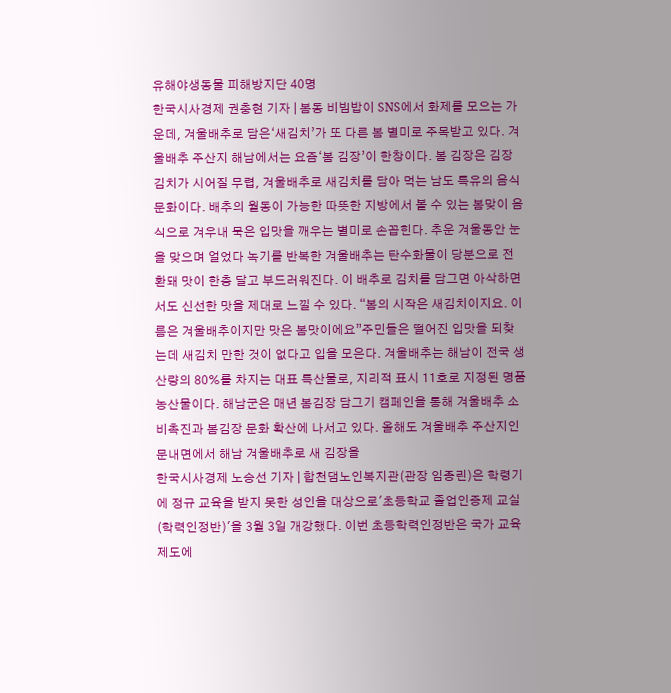유해야생동물 피해방지단 40명
한국시사경제 권충현 기자 | 봄동 비빔밥이 SNS에서 화제를 모으는 가운데, 겨울배추로 담은‘새김치’가 또 다른 봄 별미로 주목받고 있다. 겨울배추 주산지 해남에서는 요즘‘봄 김장’이 한창이다. 봄 김장은 김장 김치가 시어질 무렵, 겨울배추로 새김치를 담아 먹는 남도 특유의 음식 문화이다. 배추의 월동이 가능한 따뜻한 지방에서 볼 수 있는 봄맞이 음식으로 겨우내 묵은 입맛을 깨우는 별미로 손꼽힌다. 추운 겨울동안 눈을 맞으며 얼었다 녹기를 반복한 겨울배추는 탄수화물이 당분으로 전환돼 맛이 한층 달고 부드러워진다. 이 배추로 김치를 담그면 아삭하면서도 신선한 맛을 제대로 느낄 수 있다. “봄의 시작은 새김치이지요. 이름은 겨울배추이지만 맛은 봄맛이에요”주민들은 떨어진 입맛을 되찾는데 새김치 만한 것이 없다고 입을 모은다. 겨울배추는 해남이 전국 생산량의 80%를 차지는 대표 특산물로, 지리적 표시 11호로 지정된 명품 농산물이다. 해남군은 매년 봄김장 담그기 캠페인을 통해 겨울배추 소비촉진과 봄김장 문화 확산에 나서고 있다. 올해도 겨울배추 주산지인 문내면에서 해남 겨울배추로 새 김장을
한국시사경제 노승선 기자 | 합천댐노인복지관(관장 임종린)은 학령기에 정규 교육을 받지 못한 성인을 대상으로'초등학교 졸업인증제 교실(학력인정반)'을 3월 3일 개강했다. 이번 초등학력인정반은 국가 교육제도에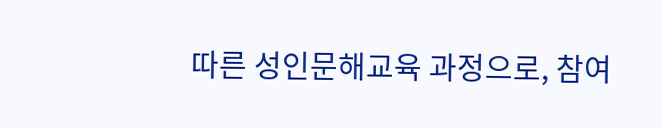따른 성인문해교육 과정으로, 참여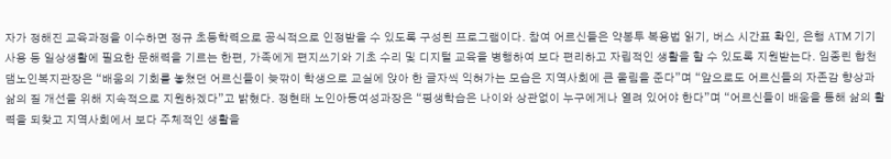자가 정해진 교육과정을 이수하면 정규 초등학력으로 공식적으로 인정받을 수 있도록 구성된 프로그램이다. 참여 어르신들은 약봉투 복용법 읽기, 버스 시간표 확인, 은행 ATM 기기 사용 등 일상생활에 필요한 문해력을 기르는 한편, 가족에게 편지쓰기와 기초 수리 및 디지털 교육을 병행하여 보다 편리하고 자립적인 생활을 할 수 있도록 지원받는다. 임종린 합천댐노인복지관장은 “배움의 기회를 놓쳤던 어르신들이 늦깎이 학생으로 교실에 앉아 한 글자씩 익혀가는 모습은 지역사회에 큰 울림을 준다”며 “앞으로도 어르신들의 자존감 향상과 삶의 질 개선을 위해 지속적으로 지원하겠다”고 밝혔다. 정현태 노인아동여성과장은 “평생학습은 나이와 상관없이 누구에게나 열려 있어야 한다”며 “어르신들이 배움을 통해 삶의 활력을 되찾고 지역사회에서 보다 주체적인 생활을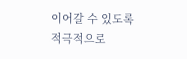이어갈 수 있도록 적극적으로